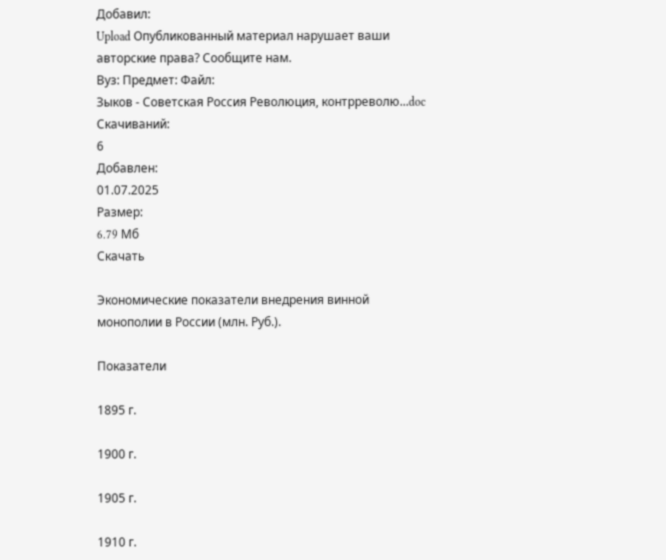Добавил:
Upload Опубликованный материал нарушает ваши авторские права? Сообщите нам.
Вуз: Предмет: Файл:
Зыков - Советская Россия Революция, контрреволю...doc
Скачиваний:
6
Добавлен:
01.07.2025
Размер:
6.79 Mб
Скачать

Экономические показатели внедрения винной монополии в России (млн. Руб.).

Показатели

1895 г.

1900 г.

1905 г.

1910 г.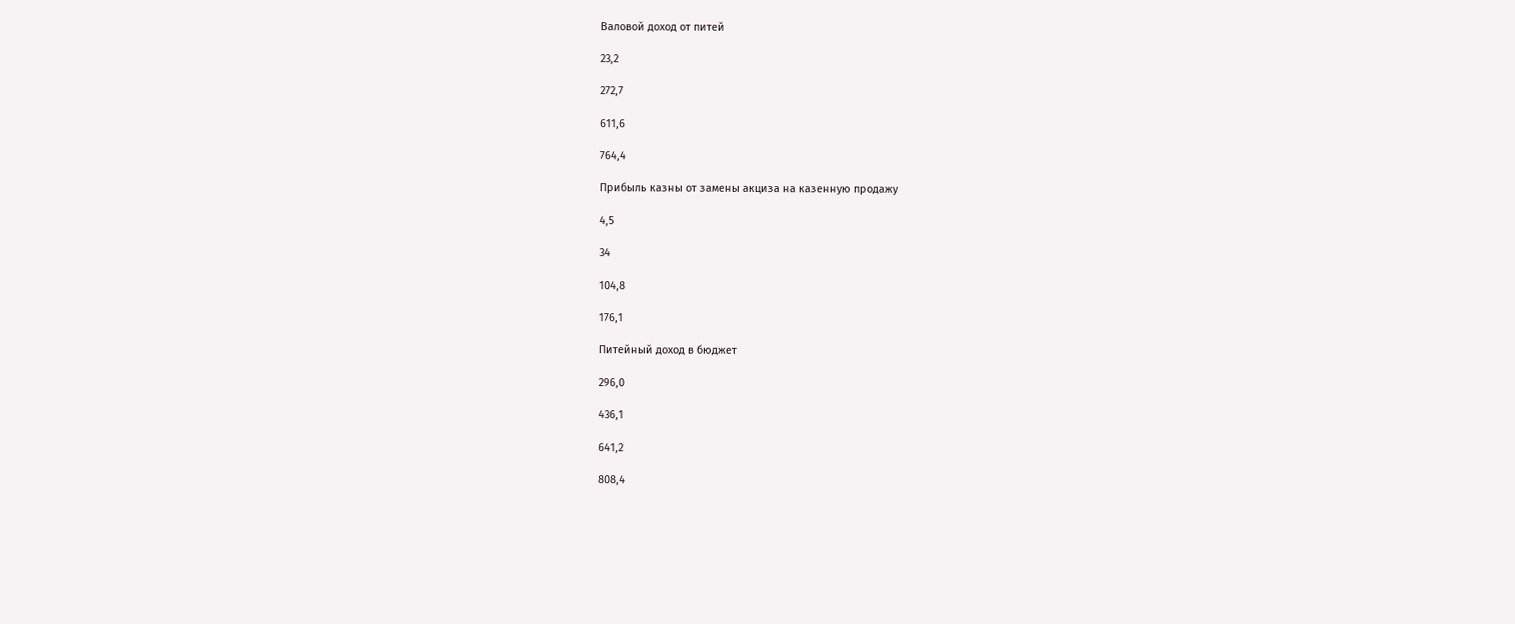Валовой доход от питей

23,2

272,7

611,6

764,4

Прибыль казны от замены акциза на казенную продажу

4,5

34

104,8

176,1

Питейный доход в бюджет

296,0

436,1

641,2

808,4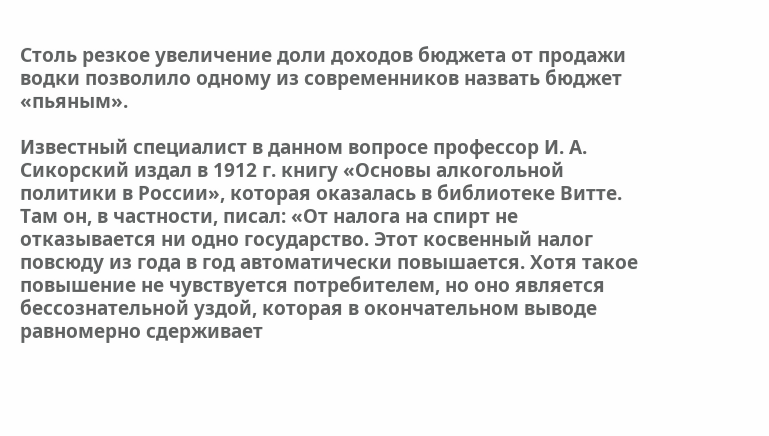Столь резкое увеличение доли доходов бюджета от продажи водки позволило одному из современников назвать бюджет «пьяным».

Известный специалист в данном вопросе профессор И. А. Сикорский издал в 1912 г. книгу «Основы алкогольной политики в России», которая оказалась в библиотеке Витте. Там он, в частности, писал: «От налога на спирт не отказывается ни одно государство. Этот косвенный налог повсюду из года в год автоматически повышается. Хотя такое повышение не чувствуется потребителем, но оно является бессознательной уздой, которая в окончательном выводе равномерно сдерживает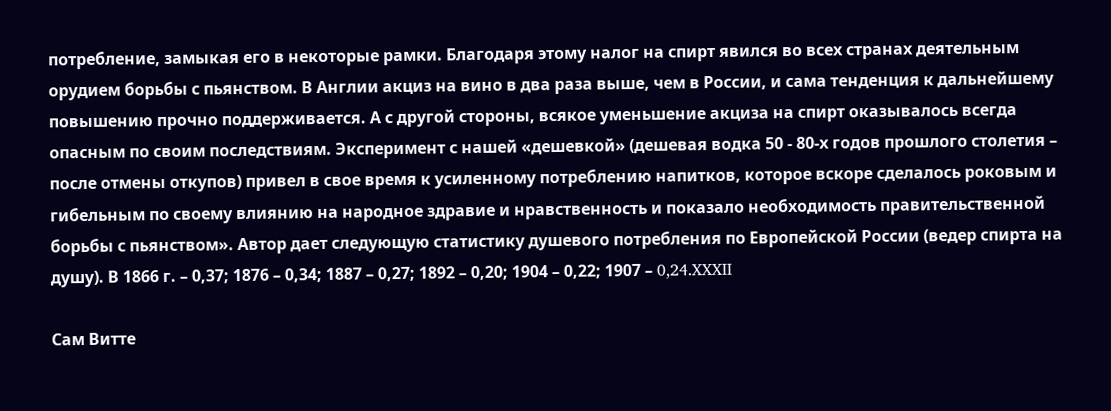потребление, замыкая его в некоторые рамки. Благодаря этому налог на спирт явился во всех странах деятельным орудием борьбы с пьянством. В Англии акциз на вино в два раза выше, чем в России, и сама тенденция к дальнейшему повышению прочно поддерживается. А с другой стороны, всякое уменьшение акциза на спирт оказывалось всегда опасным по своим последствиям. Эксперимент с нашей «дешевкой» (дешевая водка 50 - 80-х годов прошлого столетия – после отмены откупов) привел в свое время к усиленному потреблению напитков, которое вскоре сделалось роковым и гибельным по своему влиянию на народное здравие и нравственность и показало необходимость правительственной борьбы с пьянством». Автор дает следующую статистику душевого потребления по Европейской России (ведер спирта на душу). В 1866 г. – 0,37; 1876 – 0,34; 1887 – 0,27; 1892 – 0,20; 1904 – 0,22; 1907 – 0,24.XXXII

Сам Витте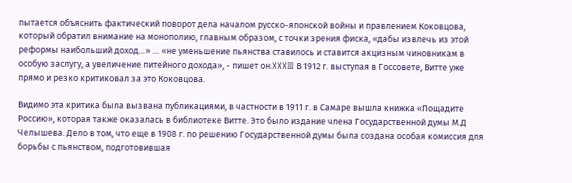пытается объяснить фактический поворот дела началом русско-японской войны и правлением Коковцова, который обратил внимание на монополию, главным образом, с точки зрения фиска, «дабы извлечь из этой реформы наибольший доход…» … «не уменьшение пьянства ставилось и ставится акцизным чиновникам в особую заслугу, а увеличение питейного дохода», - пишет он.XXXIII В 1912 г. выступая в Госсовете, Витте уже прямо и резко критиковал за это Коковцова.

Видимо эта критика была вызвана публикациями, в частности в 1911 г. в Самаре вышла книжка «Пощадите Россию», которая также оказалась в библиотеке Витте. Это было издание члена Государственной думы М.Д Челышева. Дело в том, что еще в 1908 г. по решению Государственной думы была создана особая комиссия для борьбы с пьянством, подготовившая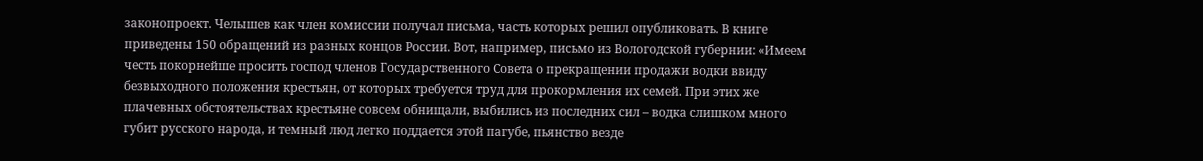законопроект. Челышев как член комиссии получал письма, часть которых решил опубликовать. В книге приведены 150 обращений из разных концов России. Вот, например, письмо из Вологодской губернии: «Имеем честь покорнейше просить господ членов Государственного Совета о прекращении продажи водки ввиду безвыходного положения крестьян, от которых требуется труд для прокормления их семей. При этих же плачевных обстоятельствах крестьяне совсем обнищали, выбились из последних сил – водка слишком много губит русского народа, и темный люд легко поддается этой пагубе, пьянство везде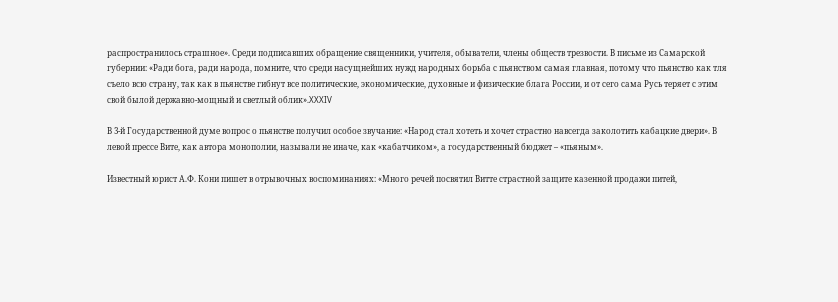распространилось страшное». Среди подписавших обращение священники, учителя, обыватели, члены обществ трезвости. В письме из Самарской губернии: «Ради бога, ради народа, помните, что среди насущнейших нужд народных борьба с пьянством самая главная, потому что пьянство как тля съело всю страну, так как в пьянстве гибнут все политические, экономические, духовные и физические блага России, и от сего сама Русь теряет с этим свой былой державно-мощный и светлый облик».XXXIV

В 3-й Государственной думе вопрос о пьянстве получил особое звучание: «Народ стал хотеть и хочет страстно навсегда заколотить кабацкие двери». В левой прессе Вите, как автора монополии, называли не иначе, как «кабатчиком», а государственный бюджет – «пьяным».

Известный юрист А.Ф. Кони пишет в отрывочных воспоминаниях: «Много речей посвятил Витте страстной защите казенной продажи питей,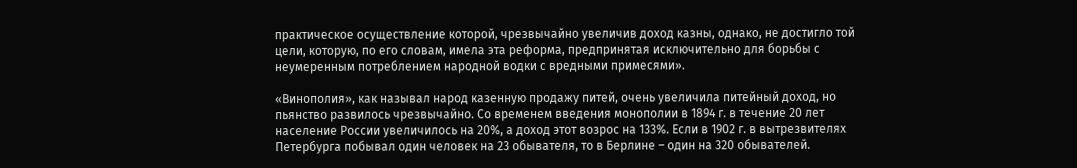практическое осуществление которой, чрезвычайно увеличив доход казны, однако, не достигло той цели, которую, по его словам, имела эта реформа, предпринятая исключительно для борьбы с неумеренным потреблением народной водки с вредными примесями».

«Винополия», как называл народ казенную продажу питей, очень увеличила питейный доход, но пьянство развилось чрезвычайно. Со временем введения монополии в 1894 г. в течение 20 лет население России увеличилось на 20%, а доход этот возрос на 133%. Если в 1902 г. в вытрезвителях Петербурга побывал один человек на 23 обывателя, то в Берлине – один на 320 обывателей.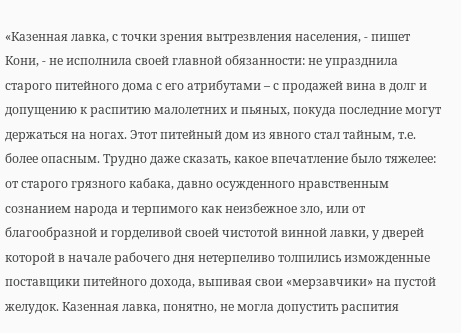«Казенная лавка, с точки зрения вытрезвления населения, - пишет Кони, - не исполнила своей главной обязанности: не упразднила старого питейного дома с его атрибутами – с продажей вина в долг и допущению к распитию малолетних и пьяных, покуда последние могут держаться на ногах. Этот питейный дом из явного стал тайным, т.е. более опасным. Трудно даже сказать, какое впечатление было тяжелее: от старого грязного кабака, давно осужденного нравственным сознанием народа и терпимого как неизбежное зло, или от благообразной и горделивой своей чистотой винной лавки, у дверей которой в начале рабочего дня нетерпеливо толпились изможденные поставщики питейного дохода, выпивая свои «мерзавчики» на пустой желудок. Казенная лавка, понятно, не могла допустить распития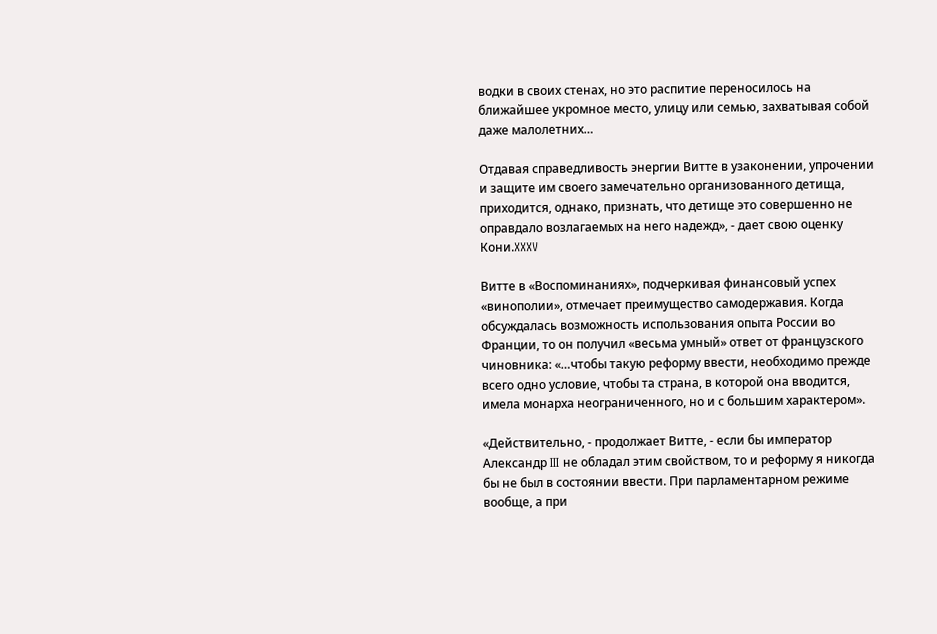водки в своих стенах, но это распитие переносилось на ближайшее укромное место, улицу или семью, захватывая собой даже малолетних…

Отдавая справедливость энергии Витте в узаконении, упрочении и защите им своего замечательно организованного детища, приходится, однако, признать, что детище это совершенно не оправдало возлагаемых на него надежд», - дает свою оценку Кони.XXXV

Витте в «Воспоминаниях», подчеркивая финансовый успех «винополии», отмечает преимущество самодержавия. Когда обсуждалась возможность использования опыта России во Франции, то он получил «весьма умный» ответ от французского чиновника: «…чтобы такую реформу ввести, необходимо прежде всего одно условие, чтобы та страна, в которой она вводится, имела монарха неограниченного, но и с большим характером».

«Действительно, - продолжает Витте, - если бы император Александр III не обладал этим свойством, то и реформу я никогда бы не был в состоянии ввести. При парламентарном режиме вообще, а при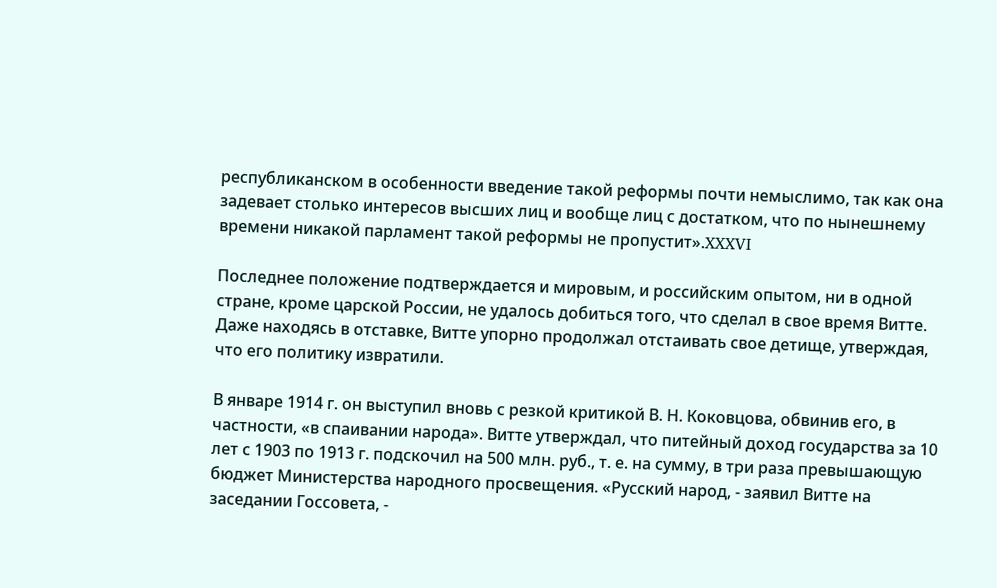республиканском в особенности введение такой реформы почти немыслимо, так как она задевает столько интересов высших лиц и вообще лиц с достатком, что по нынешнему времени никакой парламент такой реформы не пропустит».XXXVI

Последнее положение подтверждается и мировым, и российским опытом, ни в одной стране, кроме царской России, не удалось добиться того, что сделал в свое время Витте. Даже находясь в отставке, Витте упорно продолжал отстаивать свое детище, утверждая, что его политику извратили.

В январе 1914 г. он выступил вновь с резкой критикой В. Н. Коковцова, обвинив его, в частности, «в спаивании народа». Витте утверждал, что питейный доход государства за 10 лет с 1903 по 1913 г. подскочил на 500 млн. руб., т. е. на сумму, в три раза превышающую бюджет Министерства народного просвещения. «Русский народ, - заявил Витте на заседании Госсовета, -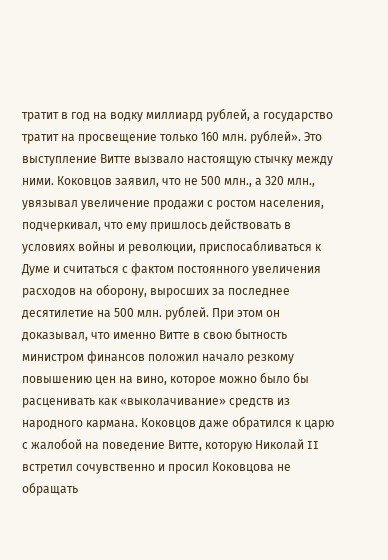тратит в год на водку миллиард рублей, а государство тратит на просвещение только 160 млн. рублей». Это выступление Витте вызвало настоящую стычку между ними. Коковцов заявил, что не 500 млн., а 320 млн., увязывал увеличение продажи с ростом населения, подчеркивал, что ему пришлось действовать в условиях войны и революции, приспосабливаться к Думе и считаться с фактом постоянного увеличения расходов на оборону, выросших за последнее десятилетие на 500 млн. рублей. При этом он доказывал, что именно Витте в свою бытность министром финансов положил начало резкому повышению цен на вино, которое можно было бы расценивать как «выколачивание» средств из народного кармана. Коковцов даже обратился к царю с жалобой на поведение Витте, которую Николай II встретил сочувственно и просил Коковцова не обращать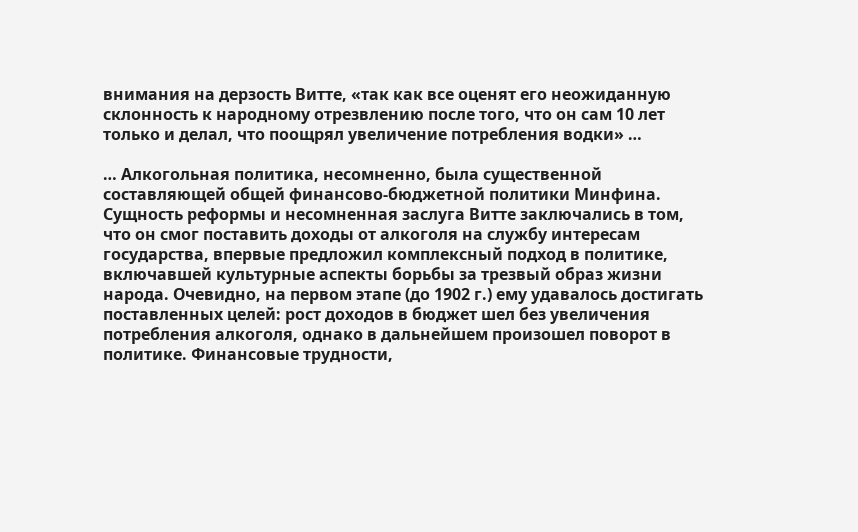внимания на дерзость Витте, «так как все оценят его неожиданную склонность к народному отрезвлению после того, что он сам 10 лет только и делал, что поощрял увеличение потребления водки» …

… Алкогольная политика, несомненно, была существенной составляющей общей финансово-бюджетной политики Минфина. Сущность реформы и несомненная заслуга Витте заключались в том, что он смог поставить доходы от алкоголя на службу интересам государства, впервые предложил комплексный подход в политике, включавшей культурные аспекты борьбы за трезвый образ жизни народа. Очевидно, на первом этапе (до 1902 г.) ему удавалось достигать поставленных целей: рост доходов в бюджет шел без увеличения потребления алкоголя, однако в дальнейшем произошел поворот в политике. Финансовые трудности,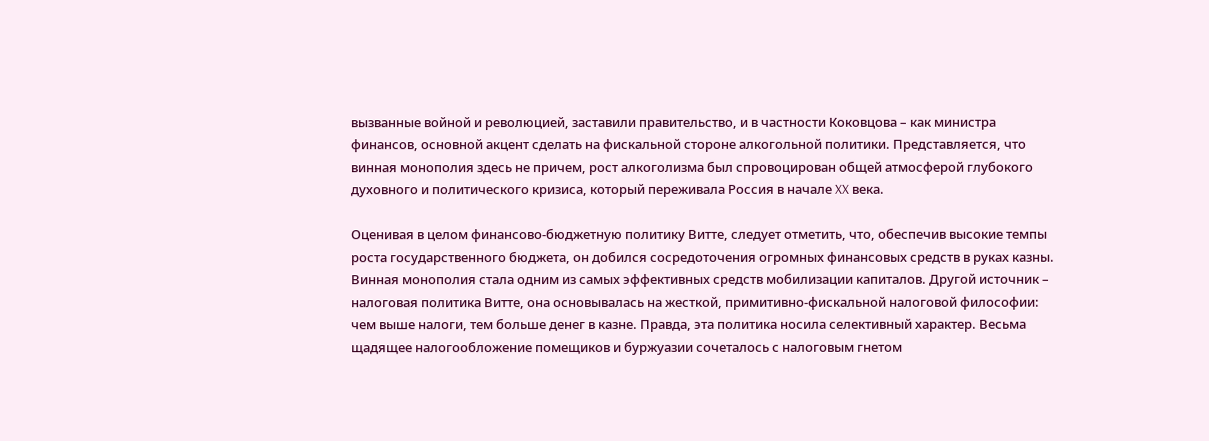вызванные войной и революцией, заставили правительство, и в частности Коковцова – как министра финансов, основной акцент сделать на фискальной стороне алкогольной политики. Представляется, что винная монополия здесь не причем, рост алкоголизма был спровоцирован общей атмосферой глубокого духовного и политического кризиса, который переживала Россия в начале XX века.

Оценивая в целом финансово-бюджетную политику Витте, следует отметить, что, обеспечив высокие темпы роста государственного бюджета, он добился сосредоточения огромных финансовых средств в руках казны. Винная монополия стала одним из самых эффективных средств мобилизации капиталов. Другой источник – налоговая политика Витте, она основывалась на жесткой, примитивно-фискальной налоговой философии: чем выше налоги, тем больше денег в казне. Правда, эта политика носила селективный характер. Весьма щадящее налогообложение помещиков и буржуазии сочеталось с налоговым гнетом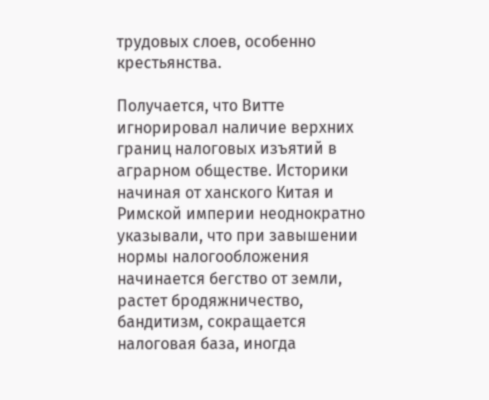трудовых слоев, особенно крестьянства.

Получается, что Витте игнорировал наличие верхних границ налоговых изъятий в аграрном обществе. Историки начиная от ханского Китая и Римской империи неоднократно указывали, что при завышении нормы налогообложения начинается бегство от земли, растет бродяжничество, бандитизм, сокращается налоговая база, иногда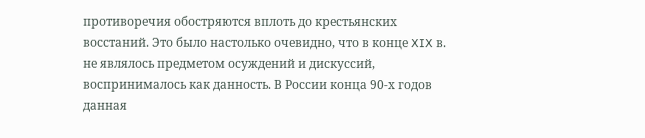противоречия обостряются вплоть до крестьянских восстаний. Это было настолько очевидно, что в конце XIX в. не являлось предметом осуждений и дискуссий, воспринималось как данность. В России конца 90-х годов данная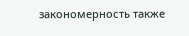закономерность также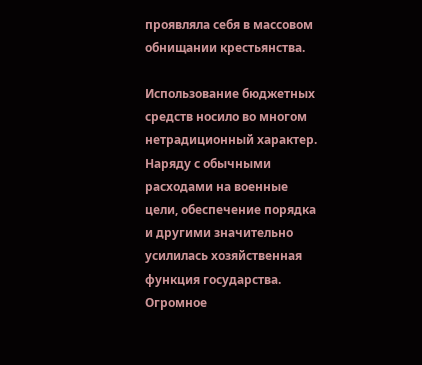проявляла себя в массовом обнищании крестьянства.

Использование бюджетных средств носило во многом нетрадиционный характер. Наряду с обычными расходами на военные цели, обеспечение порядка и другими значительно усилилась хозяйственная функция государства. Огромное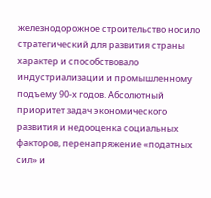железнодорожное строительство носило стратегический для развития страны характер и способствовало индустриализации и промышленному подъему 90-х годов. Абсолютный приоритет задач экономического развития и недооценка социальных факторов, перенапряжение «податных сил» и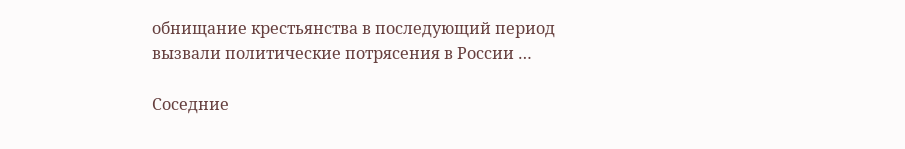обнищание крестьянства в последующий период вызвали политические потрясения в России …

Соседние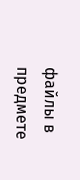файлы в предмете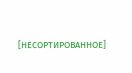[НЕСОРТИРОВАННОЕ]